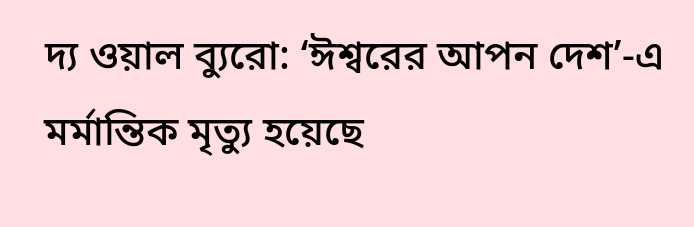দ্য ওয়াল ব্যুরো: ‘ঈশ্বরের আপন দেশ’-এ মর্মান্তিক মৃত্যু হয়েছে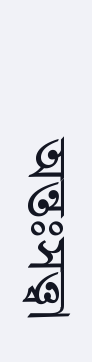অন্তঃসত্ত্বা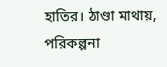হাতির। ঠাণ্ডা মাথায়, পরিকল্পনা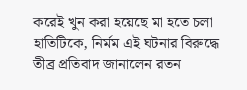করেই খুন করা হয়েছে মা হতে চলা হাতিটিকে, নির্মম এই ঘটনার বিরুদ্ধে তীব্র প্রতিবাদ জানালেন রতন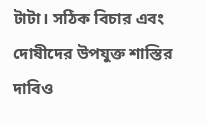টাটা। সঠিক বিচার এবং দোষীদের উপযুক্ত শাস্তির দাবিও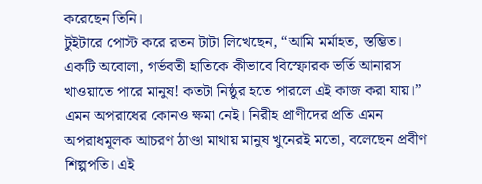করেছেন তিনি।
টুইটারে পোস্ট করে রতন টাটা লিখেছেন, “আমি মর্মাহত, স্তম্ভিত। একটি অবোলা, গর্ভবতী হাতিকে কীভাবে বিস্ফোরক ভর্তি আনারস খাওয়াতে পারে মানুষ! কতটা নিষ্ঠুর হতে পারলে এই কাজ করা যায়।” এমন অপরাধের কোনও ক্ষমা নেই। নিরীহ প্রাণীদের প্রতি এমন অপরাধমূলক আচরণ ঠাণ্ডা মাথায় মানুষ খুনেরই মতো, বলেছেন প্রবীণ শিল্পপতি। এই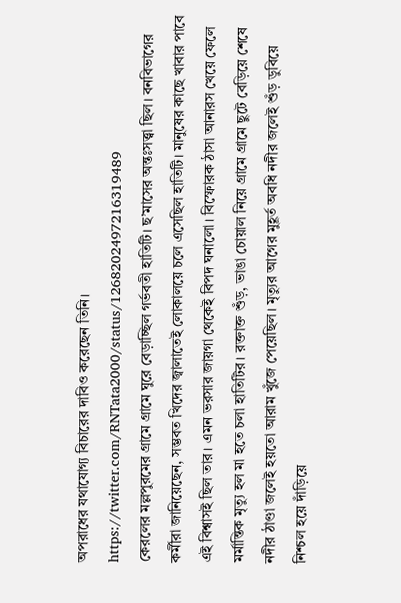অপরাধের যথাযোগ্য বিচারের দাবিও করেছেন তিনি।
https://twitter.com/RNTata2000/status/1268202497216319489
কেরলের মল্লপুরমের গ্রামে গ্রামে ঘুরে বেড়াচ্ছিল গর্ভবতী হাতিটি। ছ’মাসের অন্তঃসত্ত্বা ছিল। বনবিভাগের কর্মীরা জানিয়েছেন, সম্ভবত খিদের জ্বালাতেই লোকালয়ে চলে এসেছিল হাতিটি। মানুষের কাছে খাবার পাবে এই বিশ্বাসই ছিল তার। এমন ভরসার জায়গা থেকেই বিপদ ঘনালো। বিস্ফোরক ঠাসা আনারস খেয়ে ফেলে মর্মান্তিক মৃত্যু হল মা হতে চলা হাতিটির। রক্তাক্ত শুঁড়, ভাঙা চোয়াল নিয়ে গ্রামে গ্রামে ছুটে বেড়িয়ে শেষে নদীর ঠাণ্ডা জলেই হয়তো আরাম খুঁজে পেয়েছিল। মৃত্যুর আগের মুহূর্ত অবধি নদীর জলেই শুঁড় ডুবিয়ে নিশ্চল হয়ে দাঁড়িয়ে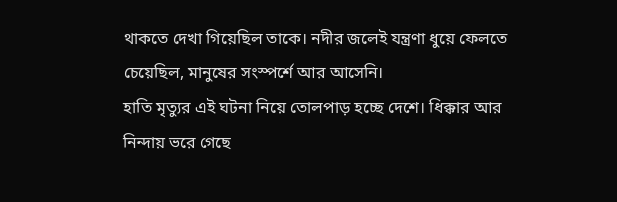থাকতে দেখা গিয়েছিল তাকে। নদীর জলেই যন্ত্রণা ধুয়ে ফেলতে চেয়েছিল, মানুষের সংস্পর্শে আর আসেনি।
হাতি মৃত্যুর এই ঘটনা নিয়ে তোলপাড় হচ্ছে দেশে। ধিক্কার আর নিন্দায় ভরে গেছে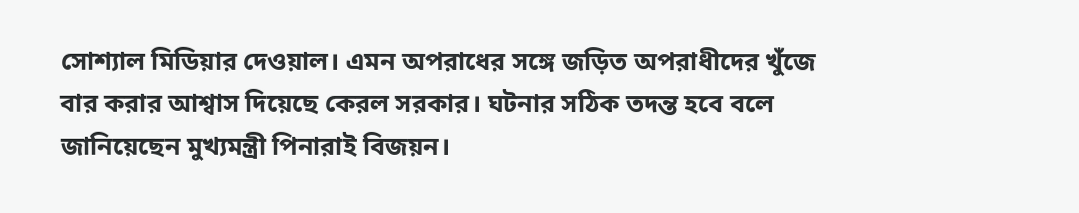সোশ্যাল মিডিয়ার দেওয়াল। এমন অপরাধের সঙ্গে জড়িত অপরাধীদের খুঁজে বার করার আশ্বাস দিয়েছে কেরল সরকার। ঘটনার সঠিক তদন্ত হবে বলে জানিয়েছেন মুখ্যমন্ত্রী পিনারাই বিজয়ন।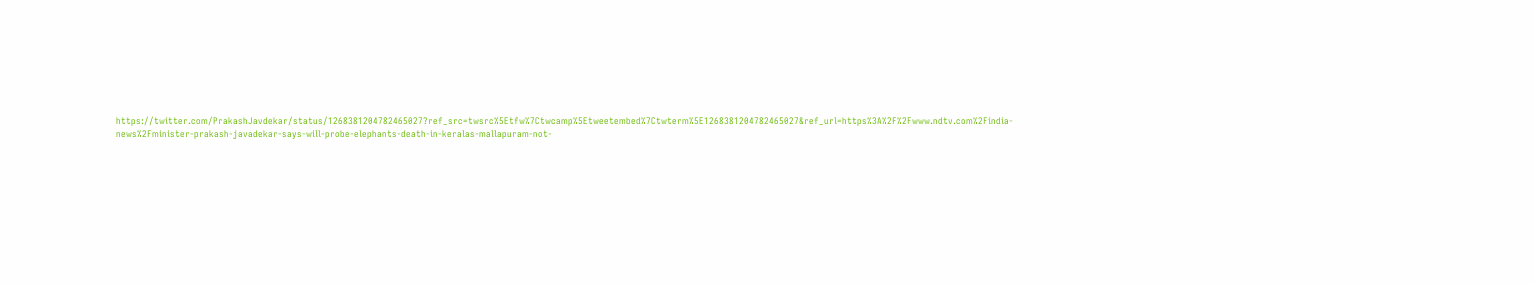https://twitter.com/PrakashJavdekar/status/1268381204782465027?ref_src=twsrc%5Etfw%7Ctwcamp%5Etweetembed%7Ctwterm%5E1268381204782465027&ref_url=https%3A%2F%2Fwww.ndtv.com%2Findia-news%2Fminister-prakash-javadekar-says-will-probe-elephants-death-in-keralas-mallapuram-not-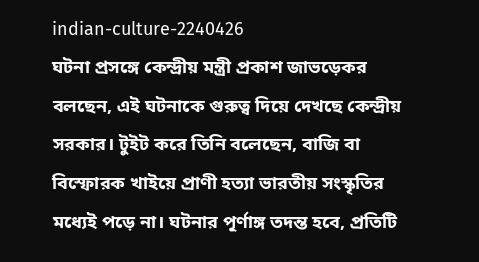indian-culture-2240426
ঘটনা প্রসঙ্গে কেন্দ্রীয় মন্ত্রী প্রকাশ জাভড়েকর বলছেন, এই ঘটনাকে গুরুত্ব দিয়ে দেখছে কেন্দ্রীয় সরকার। টুইট করে তিনি বলেছেন, বাজি বা বিস্ফোরক খাইয়ে প্রাণী হত্যা ভারতীয় সংস্কৃতির মধ্যেই পড়ে না। ঘটনার পূর্ণাঙ্গ তদন্ত হবে, প্রতিটি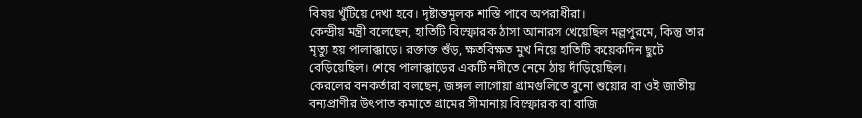বিষয় খুঁটিয়ে দেখা হবে। দৃষ্টান্তমূলক শাস্তি পাবে অপরাধীরা।
কেন্দ্রীয় মন্ত্রী বলেছেন, হাতিটি বিস্ফোরক ঠাসা আনারস খেয়েছিল মল্লপুরমে, কিন্তু তার মৃত্যু হয় পালাক্কাড়ে। রক্তাক্ত শুঁড়, ক্ষতবিক্ষত মুখ নিয়ে হাতিটি কয়েকদিন ছুটে বেড়িয়েছিল। শেষে পালাক্কাড়ের একটি নদীতে নেমে ঠায় দাঁড়িয়েছিল।
কেরলের বনকর্তারা বলছেন, জঙ্গল লাগোয়া গ্রামগুলিতে বুনো শুয়োর বা ওই জাতীয় বন্যপ্রাণীর উৎপাত কমাতে গ্রামের সীমানায় বিস্ফোরক বা বাজি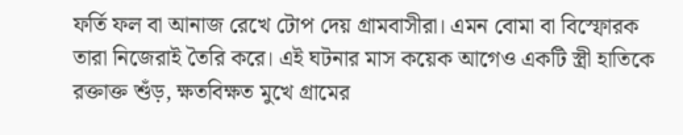ফর্তি ফল বা আনাজ রেখে টোপ দেয় গ্রামবাসীরা। এমন বোমা বা বিস্ফোরক তারা নিজেরাই তৈরি করে। এই ঘটনার মাস কয়েক আগেও একটি স্ত্রী হাতিকে রক্তাক্ত শুঁড়, ক্ষতবিক্ষত মুখে গ্রামের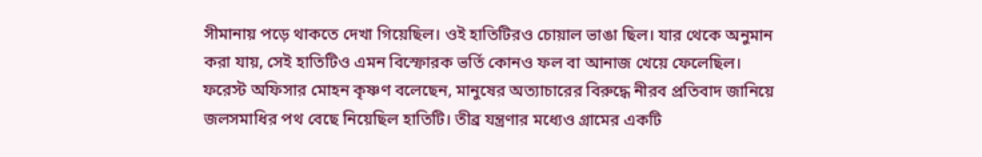সীমানায় পড়ে থাকতে দেখা গিয়েছিল। ওই হাতিটিরও চোয়াল ভাঙা ছিল। যার থেকে অনুমান করা যায়, সেই হাতিটিও এমন বিস্ফোরক ভর্তি কোনও ফল বা আনাজ খেয়ে ফেলেছিল।
ফরেস্ট অফিসার মোহন কৃষ্ণণ বলেছেন, মানুষের অত্যাচারের বিরুদ্ধে নীরব প্রতিবাদ জানিয়ে জলসমাধির পথ বেছে নিয়েছিল হাতিটি। তীব্র যন্ত্রণার মধ্যেও গ্রামের একটি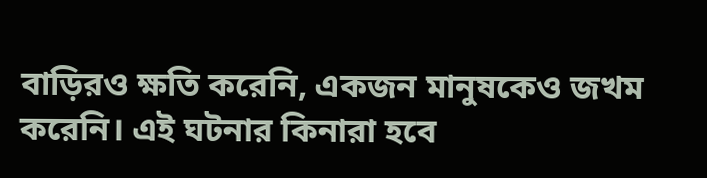বাড়িরও ক্ষতি করেনি, একজন মানুষকেও জখম করেনি। এই ঘটনার কিনারা হবে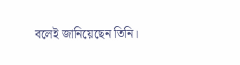বলেই জানিয়েছেন তিনি।